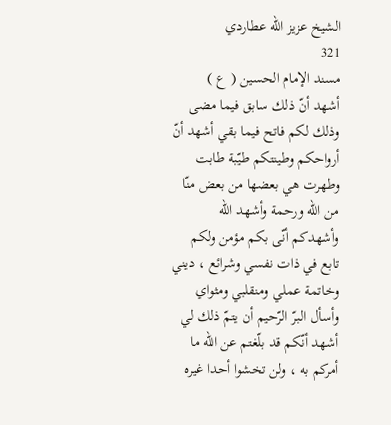الشيخ عزيز الله عطاردي
321
مسند الإمام الحسين ( ع )
أشهد أنّ ذلك سابق فيما مضى وذلك لكم فاتح فيما بقي أشهد أنّ أرواحكم وطينتكم طيّبة طابت وطهرت هي بعضها من بعض منّا من اللّه ورحمة وأشهد اللّه وأشهدكم أنّى بكم مؤمن ولكم تابع في ذات نفسي وشرائع ، ديني وخاتمة عملي ومنقلبي ومثواي وأسأل البرّ الرّحيم أن يتمّ ذلك لي أشهد أنّكم قد بلّغتم عن اللّه ما أمركم به ، ولن تخشوا أحدا غيره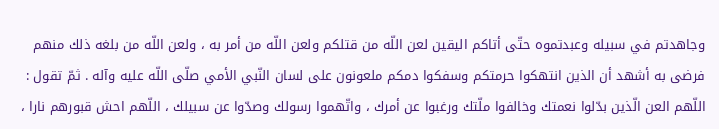وجاهدتم في سبيله وعبدتموه حتّى أتاكم اليقين لعن اللّه من قتلكم ولعن اللّه من أمر به ، ولعن اللّه من بلغه ذلك منهم فرضى به أشهد أن الذين انتهكوا حرمتكم وسفكوا دمكم ملعونون على لسان النّبي الأمي صلّى اللّه عليه وآله . ثمّ تقول : اللّهم العن الّذين بدّلوا نعمتك وخالفوا ملّتك ورغبوا عن أمرك ، واتّهموا رسولك وصدّوا عن سبيلك ، اللّهم احش قبورهم نارا ،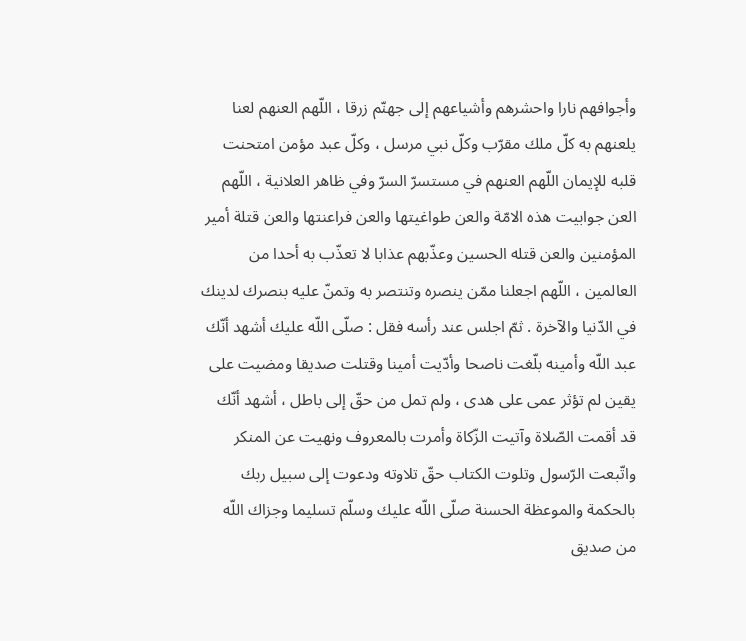وأجوافهم نارا واحشرهم وأشياعهم إلى جهنّم زرقا ، اللّهم العنهم لعنا يلعنهم به كلّ ملك مقرّب وكلّ نبي مرسل ، وكلّ عبد مؤمن امتحنت قلبه للإيمان اللّهم العنهم في مستسرّ السرّ وفي ظاهر العلانية ، اللّهم العن جوابيت هذه الامّة والعن طواغيتها والعن فراعنتها والعن قتلة أمير المؤمنين والعن قتله الحسين وعذّبهم عذابا لا تعذّب به أحدا من العالمين ، اللّهم اجعلنا ممّن ينصره وتنتصر به وتمنّ عليه بنصرك لدينك في الدّنيا والآخرة . ثمّ اجلس عند رأسه فقل : صلّى اللّه عليك أشهد أنّك عبد اللّه وأمينه بلّغت ناصحا وأدّيت أمينا وقتلت صديقا ومضيت على يقين لم تؤثر عمى على هدى ، ولم تمل من حقّ إلى باطل ، أشهد أنّك قد أقمت الصّلاة وآتيت الزّكاة وأمرت بالمعروف ونهيت عن المنكر واتّبعت الرّسول وتلوت الكتاب حقّ تلاوته ودعوت إلى سبيل ربك بالحكمة والموعظة الحسنة صلّى اللّه عليك وسلّم تسليما وجزاك اللّه من صديق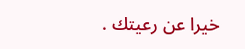خيرا عن رعيتك .